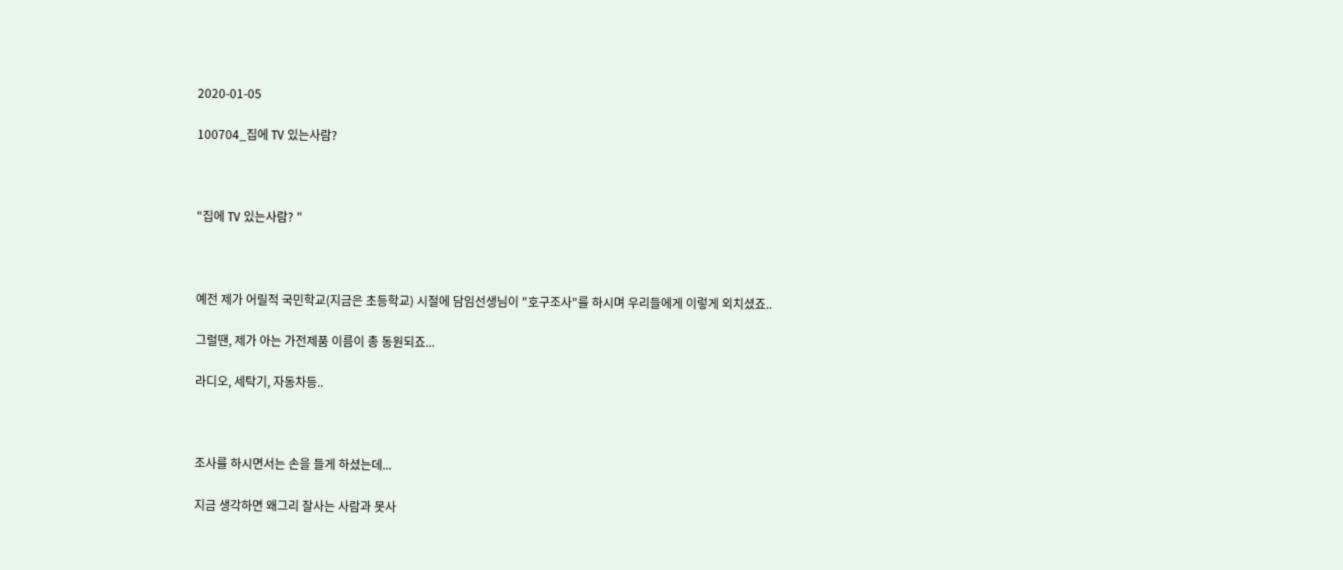2020-01-05

100704_집에 TV 있는사람?



"집에 TV 있는사람? "



예전 제가 어릴적 국민학교(지금은 초등학교) 시절에 담임선생님이 "호구조사"를 하시며 우리들에게 이렇게 외치셨죠..

그럴땐, 제가 아는 가전제품 이름이 총 동원되죠...

라디오, 세탁기, 자동차등..



조사를 하시면서는 손을 들게 하셨는데...

지금 생각하면 왜그리 잘사는 사람과 못사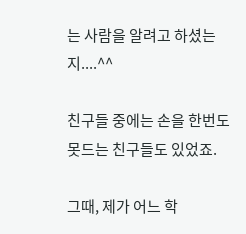는 사람을 알려고 하셨는지....^^

친구들 중에는 손을 한번도 못드는 친구들도 있었죠.

그때, 제가 어느 학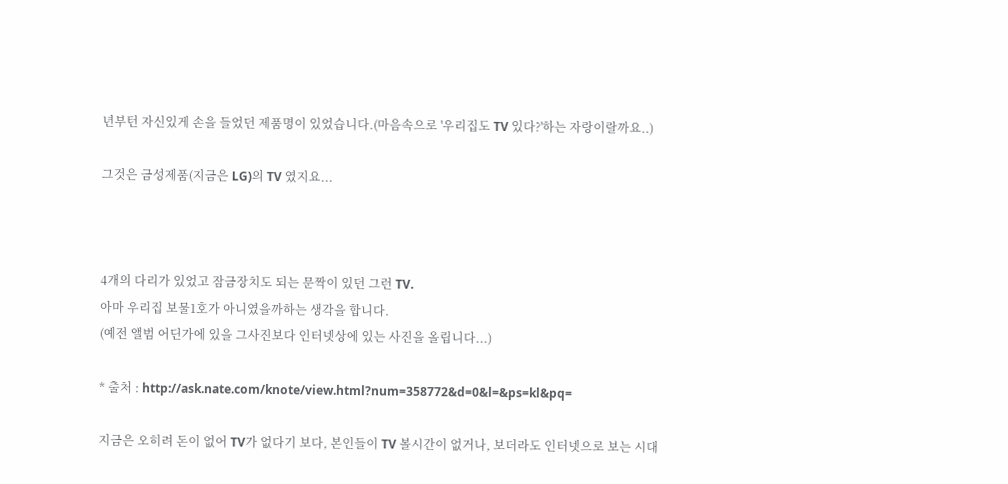년부턴 자신있게 손을 들었던 제품명이 있었습니다.(마음속으로 '우리집도 TV 있다?'하는 자랑이랄까요..)

그것은 금성제품(지금은 LG)의 TV 였지요...



4개의 다리가 있었고 잠금장치도 되는 문짝이 있던 그런 TV.
아마 우리집 보물1호가 아니였을까하는 생각을 합니다.
(예전 앨범 어딘가에 있을 그사진보다 인터넷상에 있는 사진을 올립니다...)

* 출처 : http://ask.nate.com/knote/view.html?num=358772&d=0&l=&ps=kl&pq=

지금은 오히려 돈이 없어 TV가 없다기 보다, 본인들이 TV 볼시간이 없거나, 보더라도 인터넷으로 보는 시대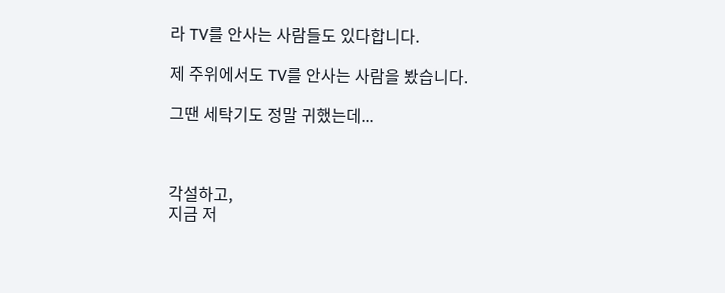라 TV를 안사는 사람들도 있다합니다.

제 주위에서도 TV를 안사는 사람을 봤습니다.

그땐 세탁기도 정말 귀했는데...



각설하고,
지금 저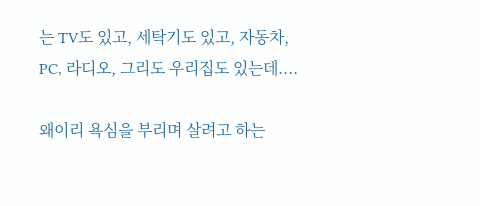는 TV도 있고, 세탁기도 있고, 자동차, PC, 라디오, 그리도 우리집도 있는데....

왜이리 욕심을 부리며 살려고 하는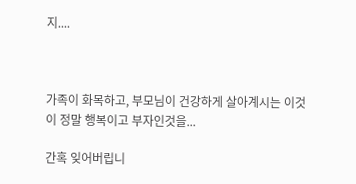지....



가족이 화목하고, 부모님이 건강하게 살아계시는 이것이 정말 행복이고 부자인것을...

간혹 잊어버립니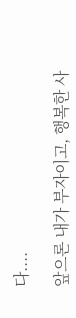다....

앞으론 내가 부자이고, 행복한 사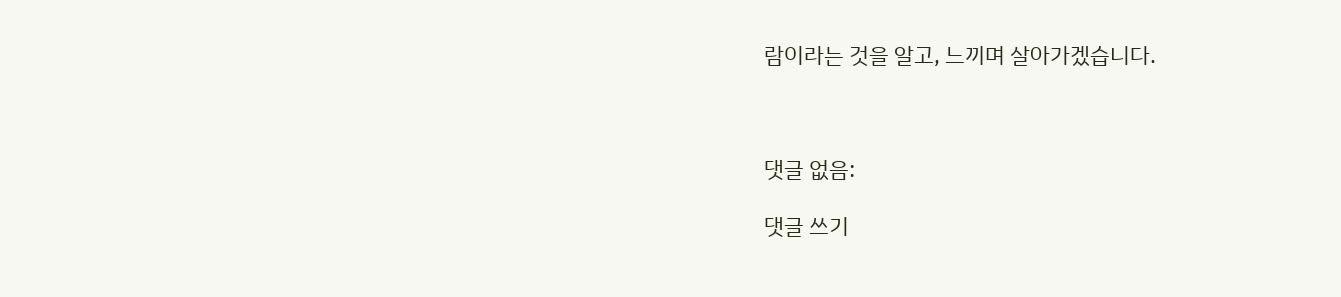람이라는 것을 알고, 느끼며 살아가겠습니다.



댓글 없음:

댓글 쓰기